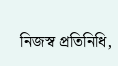নিজস্ব প্রতিনিধি,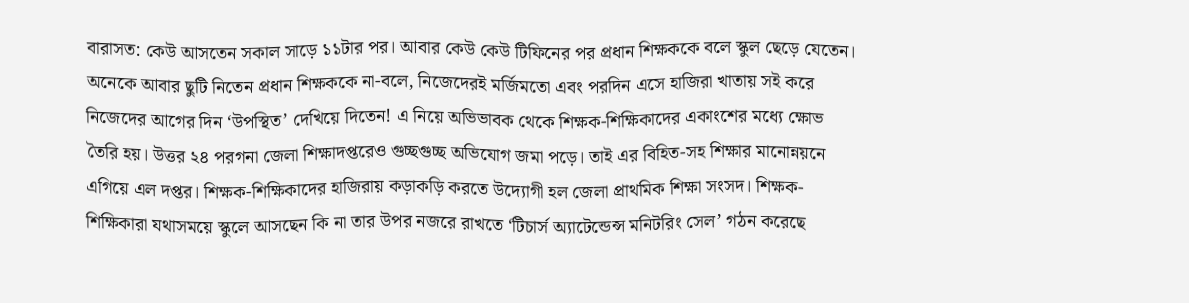বারাসত: কেউ আসতেন সকাল সাড়ে ১১টার পর। আবার কেউ কেউ টিফিনের পর প্রধান শিক্ষককে বলে স্কুল ছেড়ে যেতেন। অনেকে আবার ছুটি নিতেন প্রধান শিক্ষককে না-বলে, নিজেদেরই মর্জিমতো এবং পরদিন এসে হাজিরা খাতায় সই করে নিজেদের আগের দিন ‘উপস্থিত’ দেখিয়ে দিতেন! এ নিয়ে অভিভাবক থেকে শিক্ষক-শিক্ষিকাদের একাংশের মধ্যে ক্ষোভ তৈরি হয়। উত্তর ২৪ পরগনা জেলা শিক্ষাদপ্তরেও গুচ্ছগুচ্ছ অভিযোগ জমা পড়ে। তাই এর বিহিত-সহ শিক্ষার মানোন্নয়নে এগিয়ে এল দপ্তর। শিক্ষক-শিক্ষিকাদের হাজিরায় কড়াকড়ি করতে উদ্যোগী হল জেলা প্রাথমিক শিক্ষা সংসদ। শিক্ষক-শিক্ষিকারা যথাসময়ে স্কুলে আসছেন কি না তার উপর নজরে রাখতে ‘টিচার্স অ্যাটেন্ডেন্স মনিটরিং সেল’ গঠন করেছে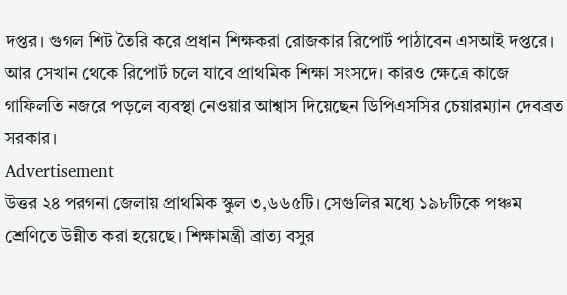দপ্তর। গুগল শিট তৈরি করে প্রধান শিক্ষকরা রোজকার রিপোর্ট পাঠাবেন এসআই দপ্তরে। আর সেখান থেকে রিপোর্ট চলে যাবে প্রাথমিক শিক্ষা সংসদে। কারও ক্ষেত্রে কাজে গাফিলতি নজরে পড়লে ব্যবস্থা নেওয়ার আশ্বাস দিয়েছেন ডিপিএসসির চেয়ারম্যান দেবব্রত সরকার।
Advertisement
উত্তর ২৪ পরগনা জেলায় প্রাথমিক স্কুল ৩,৬৬৫টি। সেগুলির মধ্যে ১৯৮টিকে পঞ্চম শ্রেণিতে উন্নীত করা হয়েছে। শিক্ষামন্ত্রী ব্রাত্য বসুর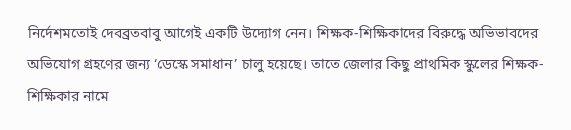নির্দেশমতোই দেবব্রতবাবু আগেই একটি উদ্যোগ নেন। শিক্ষক-শিক্ষিকাদের বিরুদ্ধে অভিভাবদের অভিযোগ গ্রহণের জন্য ‘ডেস্কে সমাধান’ চালু হয়েছে। তাতে জেলার কিছু প্রাথমিক স্কুলের শিক্ষক-শিক্ষিকার নামে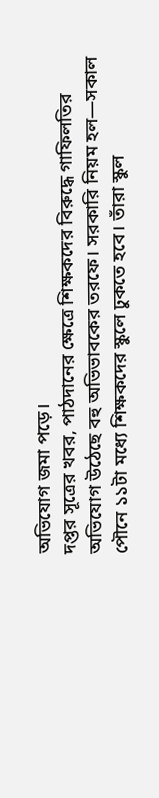অভিযোগ জমা পড়ে।
দপ্তর সূত্রের খবর, পাঠদানের ক্ষেত্রে শিক্ষকদের বিরুদ্ধে গাফিলতির অভিযোগ উঠেছে বহু অভিভাবকের তরফে। সরকারি নিয়ম হল—সকাল পৌনে ১১টা মধ্যে শিক্ষকদের স্কুলে ঢুকতে হবে। তাঁরা স্কুল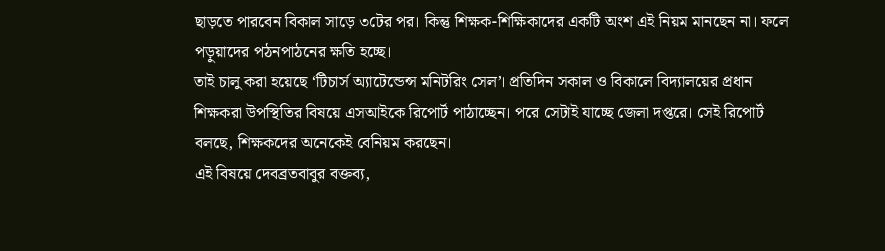ছাড়তে পারবেন বিকাল সাড়ে ৩টের পর। কিন্তু শিক্ষক-শিক্ষিকাদের একটি অংশ এই নিয়ম মানছেন না। ফলে পড়ুয়াদের পঠনপাঠনের ক্ষতি হচ্ছে।
তাই চালু করা হয়েছে ‘টিচার্স অ্যাটেন্ডেন্স মনিটরিং সেল’। প্রতিদিন সকাল ও বিকালে বিদ্যালয়ের প্রধান শিক্ষকরা উপস্থিতির বিষয়ে এসআইকে রিপোর্ট পাঠাচ্ছেন। পরে সেটাই যাচ্ছে জেলা দপ্তরে। সেই রিপোর্ট বলছে, শিক্ষকদের অনেকেই বেনিয়ম করছেন।
এই বিষয়ে দেবব্রতবাবুর বক্তব্য,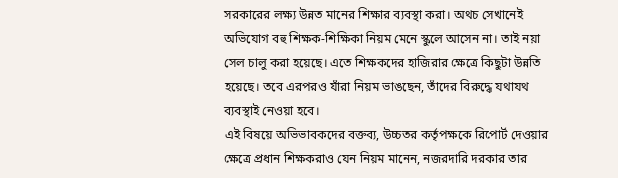সরকারের লক্ষ্য উন্নত মানের শিক্ষার ব্যবস্থা করা। অথচ সেখানেই অভিযোগ বহু শিক্ষক-শিক্ষিকা নিয়ম মেনে স্কুলে আসেন না। তাই নয়া সেল চালু করা হয়েছে। এতে শিক্ষকদের হাজিরার ক্ষেত্রে কিছুটা উন্নতি হয়েছে। তবে এরপরও যাঁরা নিয়ম ভাঙছেন, তাঁদের বিরুদ্ধে যথাযথ ব্যবস্থাই নেওয়া হবে।
এই বিষয়ে অভিভাবকদের বক্তব্য, উচ্চতর কর্তৃপক্ষকে রিপোর্ট দেওয়ার ক্ষেত্রে প্রধান শিক্ষকরাও যেন নিয়ম মানেন, নজরদারি দরকার তার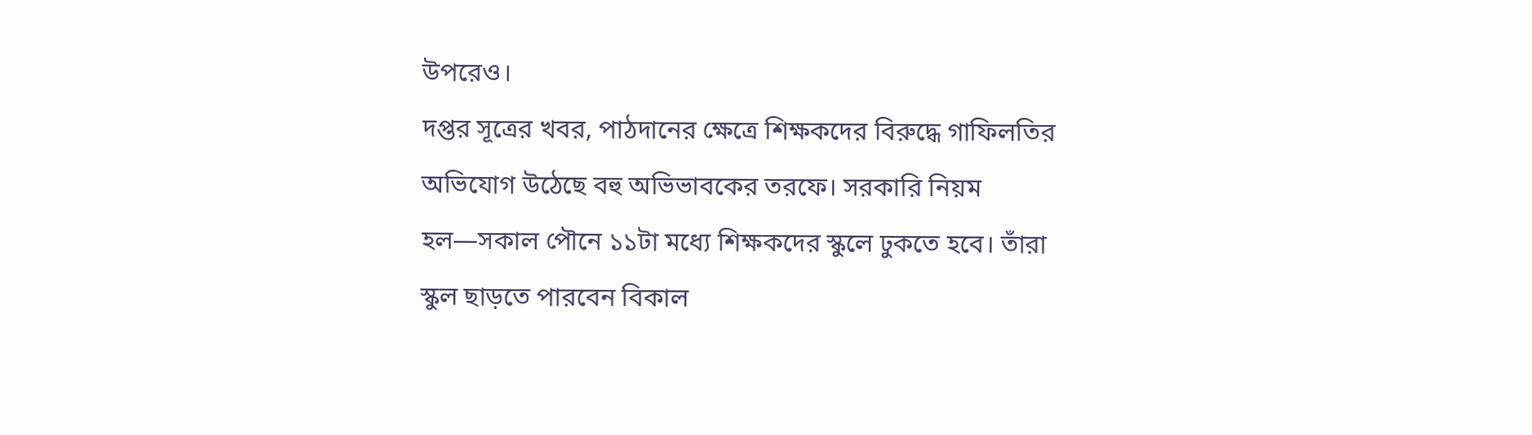উপরেও।
দপ্তর সূত্রের খবর, পাঠদানের ক্ষেত্রে শিক্ষকদের বিরুদ্ধে গাফিলতির অভিযোগ উঠেছে বহু অভিভাবকের তরফে। সরকারি নিয়ম হল—সকাল পৌনে ১১টা মধ্যে শিক্ষকদের স্কুলে ঢুকতে হবে। তাঁরা স্কুল ছাড়তে পারবেন বিকাল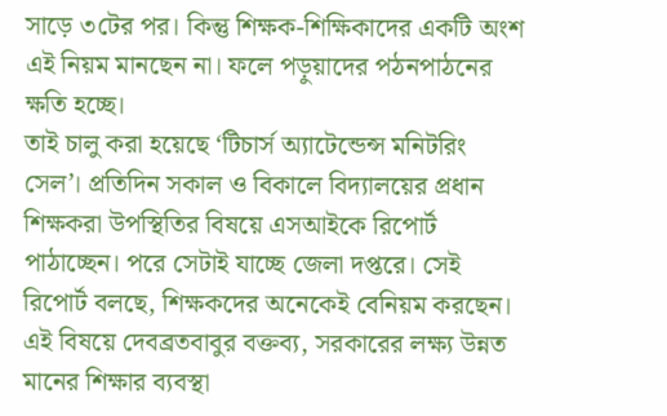সাড়ে ৩টের পর। কিন্তু শিক্ষক-শিক্ষিকাদের একটি অংশ এই নিয়ম মানছেন না। ফলে পড়ুয়াদের পঠনপাঠনের ক্ষতি হচ্ছে।
তাই চালু করা হয়েছে ‘টিচার্স অ্যাটেন্ডেন্স মনিটরিং সেল’। প্রতিদিন সকাল ও বিকালে বিদ্যালয়ের প্রধান শিক্ষকরা উপস্থিতির বিষয়ে এসআইকে রিপোর্ট পাঠাচ্ছেন। পরে সেটাই যাচ্ছে জেলা দপ্তরে। সেই রিপোর্ট বলছে, শিক্ষকদের অনেকেই বেনিয়ম করছেন।
এই বিষয়ে দেবব্রতবাবুর বক্তব্য, সরকারের লক্ষ্য উন্নত মানের শিক্ষার ব্যবস্থা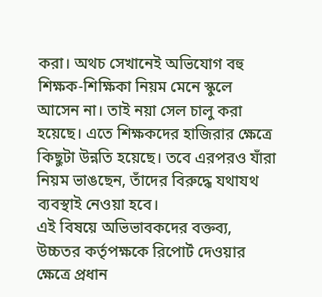করা। অথচ সেখানেই অভিযোগ বহু শিক্ষক-শিক্ষিকা নিয়ম মেনে স্কুলে আসেন না। তাই নয়া সেল চালু করা হয়েছে। এতে শিক্ষকদের হাজিরার ক্ষেত্রে কিছুটা উন্নতি হয়েছে। তবে এরপরও যাঁরা নিয়ম ভাঙছেন, তাঁদের বিরুদ্ধে যথাযথ ব্যবস্থাই নেওয়া হবে।
এই বিষয়ে অভিভাবকদের বক্তব্য, উচ্চতর কর্তৃপক্ষকে রিপোর্ট দেওয়ার ক্ষেত্রে প্রধান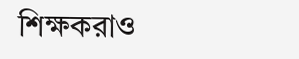শিক্ষকরাও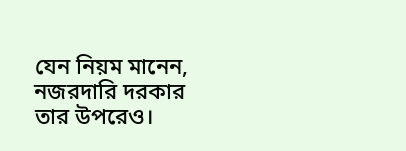যেন নিয়ম মানেন, নজরদারি দরকার তার উপরেও।